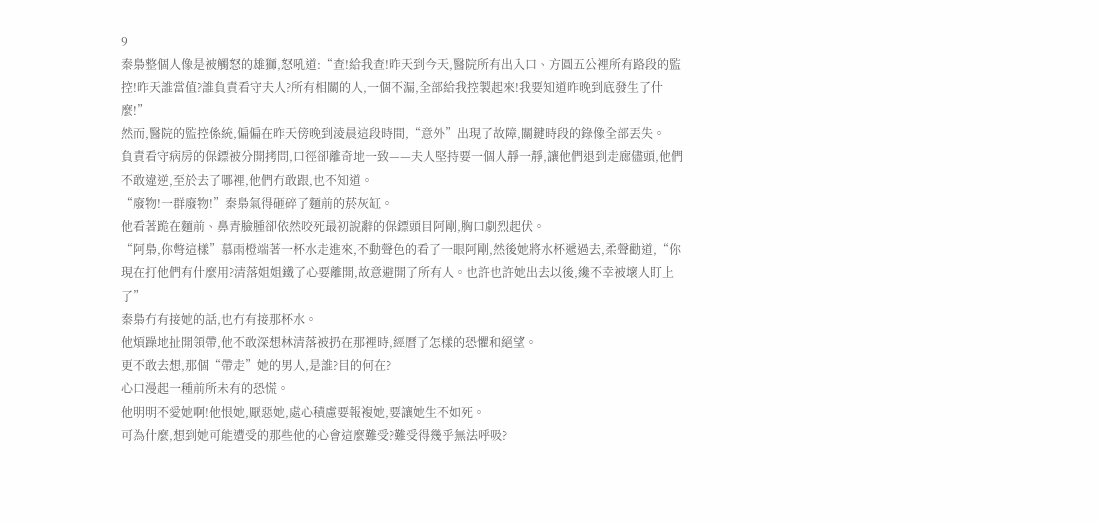9
秦梟整個人像是被觸怒的雄獅,怒吼道:“查!給我查!昨天到今天,醫院所有出入口、方圓五公裡所有路段的監控!昨天誰當值?誰負責看守夫人?所有相關的人,一個不漏,全部給我控製起來!我要知道昨晚到底發生了什麼!”
然而,醫院的監控係統,偏偏在昨天傍晚到淩晨這段時間,“意外”出現了故障,關鍵時段的錄像全部丟失。
負責看守病房的保鏢被分開拷問,口徑卻離奇地一致——夫人堅持要一個人靜一靜,讓他們退到走廊儘頭,他們不敢違逆,至於去了哪裡,他們冇敢跟,也不知道。
“廢物!一群廢物!”秦梟氣得砸碎了麵前的菸灰缸。
他看著跪在麵前、鼻青臉腫卻依然咬死最初說辭的保鏢頭目阿剛,胸口劇烈起伏。
“阿梟,你彆這樣”慕雨橙端著一杯水走進來,不動聲色的看了一眼阿剛,然後她將水杯遞過去,柔聲勸道,“你現在打他們有什麼用?清落姐姐鐵了心要離開,故意避開了所有人。也許也許她出去以後,纔不幸被壞人盯上了”
秦梟冇有接她的話,也冇有接那杯水。
他煩躁地扯開領帶,他不敢深想林清落被扔在那裡時,經曆了怎樣的恐懼和絕望。
更不敢去想,那個“帶走”她的男人,是誰?目的何在?
心口漫起一種前所未有的恐慌。
他明明不愛她啊!他恨她,厭惡她,處心積慮要報複她,要讓她生不如死。
可為什麼,想到她可能遭受的那些他的心會這麼難受?難受得幾乎無法呼吸?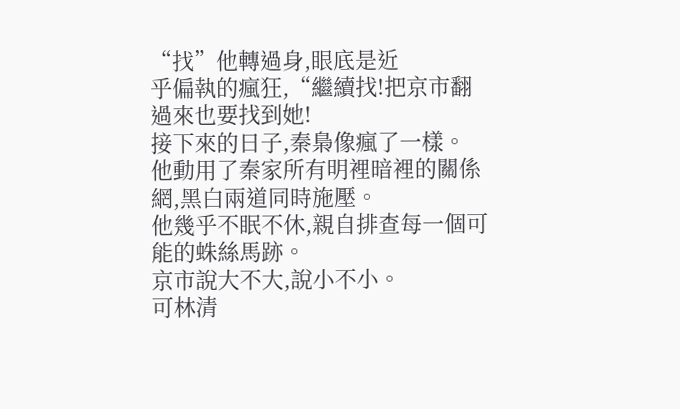“找”他轉過身,眼底是近
乎偏執的瘋狂,“繼續找!把京市翻過來也要找到她!
接下來的日子,秦梟像瘋了一樣。
他動用了秦家所有明裡暗裡的關係網,黑白兩道同時施壓。
他幾乎不眠不休,親自排查每一個可能的蛛絲馬跡。
京市說大不大,說小不小。
可林清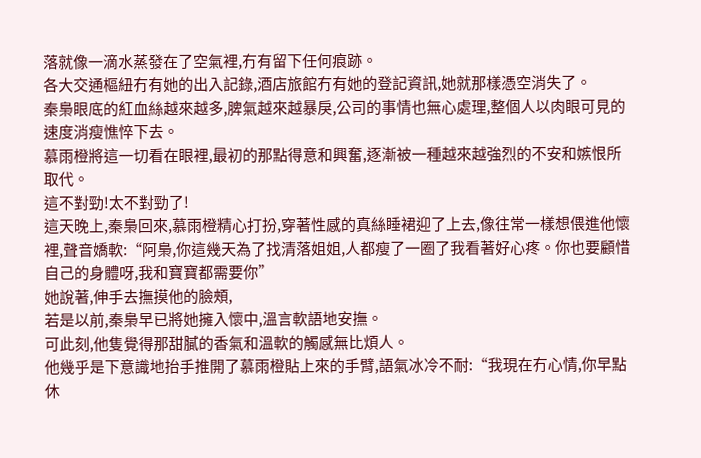落就像一滴水蒸發在了空氣裡,冇有留下任何痕跡。
各大交通樞紐冇有她的出入記錄,酒店旅館冇有她的登記資訊,她就那樣憑空消失了。
秦梟眼底的紅血絲越來越多,脾氣越來越暴戾,公司的事情也無心處理,整個人以肉眼可見的速度消瘦憔悴下去。
慕雨橙將這一切看在眼裡,最初的那點得意和興奮,逐漸被一種越來越強烈的不安和嫉恨所取代。
這不對勁!太不對勁了!
這天晚上,秦梟回來,慕雨橙精心打扮,穿著性感的真絲睡裙迎了上去,像往常一樣想偎進他懷裡,聲音嬌軟:“阿梟,你這幾天為了找清落姐姐,人都瘦了一圈了我看著好心疼。你也要顧惜自己的身體呀,我和寶寶都需要你”
她說著,伸手去撫摸他的臉頰,
若是以前,秦梟早已將她擁入懷中,溫言軟語地安撫。
可此刻,他隻覺得那甜膩的香氣和溫軟的觸感無比煩人。
他幾乎是下意識地抬手推開了慕雨橙貼上來的手臂,語氣冰冷不耐:“我現在冇心情,你早點休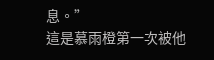息。”
這是慕雨橙第一次被他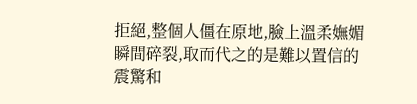拒絕,整個人僵在原地,臉上溫柔嫵媚瞬間碎裂,取而代之的是難以置信的震驚和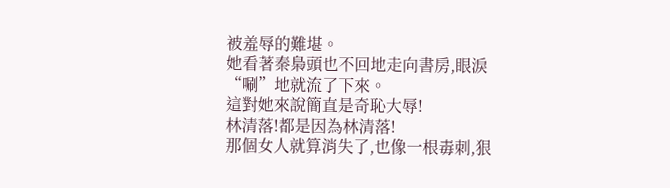被羞辱的難堪。
她看著秦梟頭也不回地走向書房,眼淚“唰”地就流了下來。
這對她來說簡直是奇恥大辱!
林清落!都是因為林清落!
那個女人就算消失了,也像一根毒刺,狠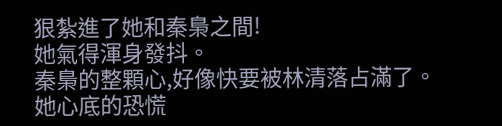狠紮進了她和秦梟之間!
她氣得渾身發抖。
秦梟的整顆心,好像快要被林清落占滿了。
她心底的恐慌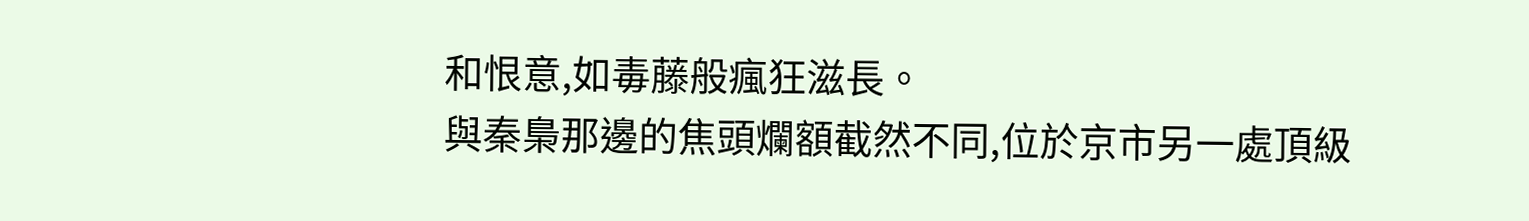和恨意,如毒藤般瘋狂滋長。
與秦梟那邊的焦頭爛額截然不同,位於京市另一處頂級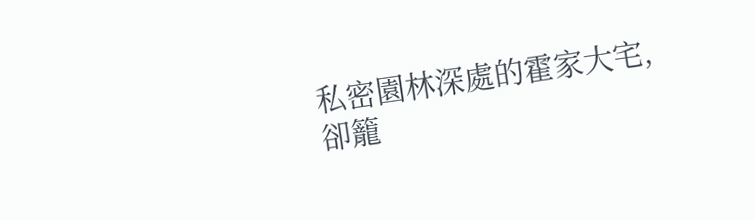私密園林深處的霍家大宅,卻籠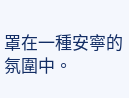罩在一種安寧的氛圍中。